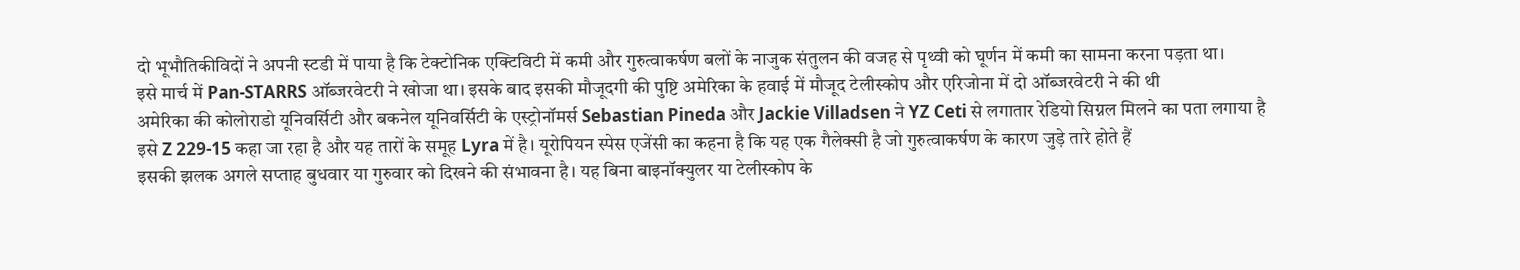दो भूभौतिकीविदों ने अपनी स्टडी में पाया है कि टेक्टोनिक एक्टिविटी में कमी और गुरुत्वाकर्षण बलों के नाजुक संतुलन की वजह से पृथ्वी को घूर्णन में कमी का सामना करना पड़ता था।
इसे मार्च में Pan-STARRS ऑब्जरवेटरी ने खोजा था। इसके बाद इसकी मौजूदगी की पुष्टि अमेरिका के हवाई में मौजूद टेलीस्कोप और एरिजोना में दो ऑब्जरवेटरी ने की थी
अमेरिका की कोलोराडो यूनिवर्सिटी और बकनेल यूनिवर्सिटी के एस्ट्रोनॉमर्स Sebastian Pineda और Jackie Villadsen ने YZ Ceti से लगातार रेडियो सिग्नल मिलने का पता लगाया है
इसे Z 229-15 कहा जा रहा है और यह तारों के समूह Lyra में है। यूरोपियन स्पेस एजेंसी का कहना है कि यह एक गैलेक्सी है जो गुरुत्वाकर्षण के कारण जुड़े तारे होते हैं
इसकी झलक अगले सप्ताह बुधवार या गुरुवार को दिखने की संभावना है। यह बिना बाइनॉक्युलर या टेलीस्कोप के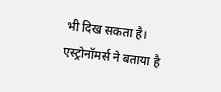भी दिख सकता है। एस्ट्रोनॉमर्स ने बताया है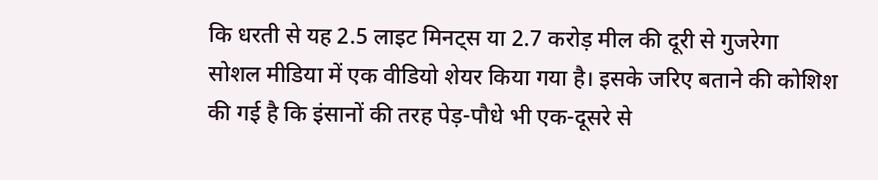कि धरती से यह 2.5 लाइट मिनट्स या 2.7 करोड़ मील की दूरी से गुजरेगा
सोशल मीडिया में एक वीडियो शेयर किया गया है। इसके जरिए बताने की कोशिश की गई है कि इंसानों की तरह पेड़-पौधे भी एक-दूसरे से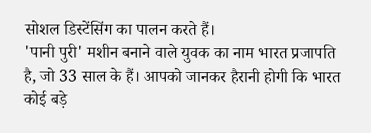सोशल डिस्टेंसिंग का पालन करते हैं।
'पानी पुरी' मशीन बनाने वाले युवक का नाम भारत प्रजापति है, जो 33 साल के हैं। आपको जानकर हैरानी होगी कि भारत कोई बड़े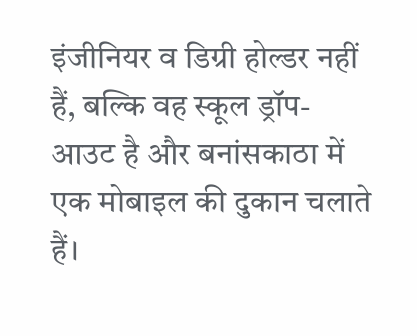इंजीनियर व डिग्री होल्डर नहीं हैं, बल्कि वह स्कूल ड्रॉप-आउट है और बनांसकाठा में एक मोबाइल की दुकान चलाते हैं।